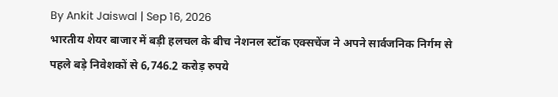By Ankit Jaiswal | Sep 16, 2026
भारतीय शेयर बाजार में बड़ी हलचल के बीच नेशनल स्टॉक एक्सचेंज ने अपने सार्वजनिक निर्गम से पहले बड़े निवेशकों से 6,746.2 करोड़ रुपये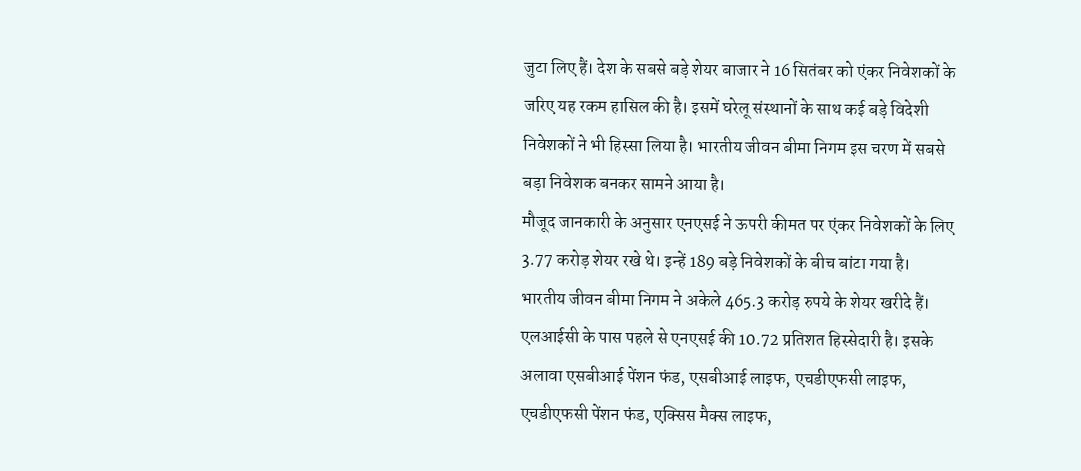जुटा लिए हैं। देश के सबसे बड़े शेयर बाजार ने 16 सितंबर को एंकर निवेशकों के जरिए यह रकम हासिल की है। इसमें घरेलू संस्थानों के साथ कई बड़े विदेशी निवेशकों ने भी हिस्सा लिया है। भारतीय जीवन बीमा निगम इस चरण में सबसे बड़ा निवेशक बनकर सामने आया है।
मौजूद जानकारी के अनुसार एनएसई ने ऊपरी कीमत पर एंकर निवेशकों के लिए 3.77 करोड़ शेयर रखे थे। इन्हें 189 बड़े निवेशकों के बीच बांटा गया है। भारतीय जीवन बीमा निगम ने अकेले 465.3 करोड़ रुपये के शेयर खरीदे हैं। एलआईसी के पास पहले से एनएसई की 10.72 प्रतिशत हिस्सेदारी है। इसके अलावा एसबीआई पेंशन फंड, एसबीआई लाइफ, एचडीएफसी लाइफ, एचडीएफसी पेंशन फंड, एक्सिस मैक्स लाइफ,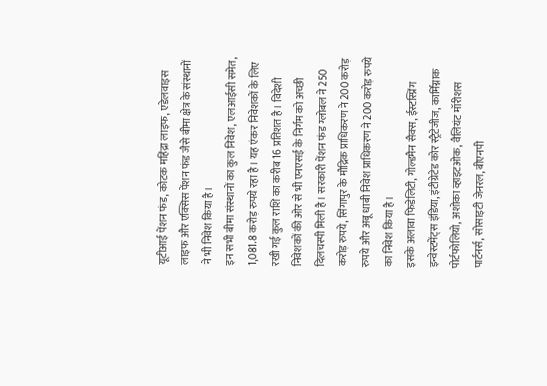यूटीआई पेंशन फंड, कोटक महिंद्रा लाइफ, एडेलवाइस लाइफ और एक्सिस पेंशन फंड जैसे बीमा क्षेत्र के संस्थानों ने भी निवेश किया है।
इन सभी बीमा संस्थानों का कुल निवेश, एलआईसी समेत, 1,081.8 करोड़ रुपये रहा है। यह एंकर निवेशकों के लिए रखी गई कुल राशि का करीब 16 प्रतिशत है। विदेशी निवेशकों की ओर से भी एनएसई के निर्गम को अच्छी दिलचस्पी मिली है। सरकारी पेंशन फंड ग्लोबल ने 250 करोड़ रुपये, सिंगापुर के मौद्रिक प्राधिकरण ने 200 करोड़ रुपये और अबू धाबी निवेश प्राधिकरण ने 200 करोड़ रुपये का निवेश किया है।
इसके अलावा फिडेलिटी, गोल्डमैन सैक्स, ईस्टस्प्रिंग इन्वेस्टमेंट्स इंडिया, इंटीग्रेटेड कोर स्ट्रैटेजीज, कार्मिग्नाक पोर्टफोलियो, अशोका व्हाइटओक, वैलियंट मॉरीशस पार्टनर्स, सोसाइटी जेनरल, बीएनपी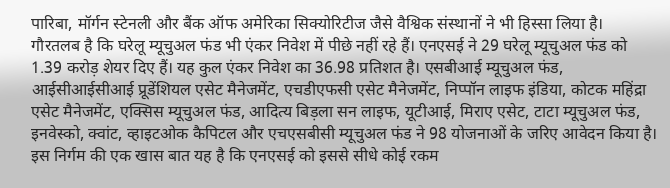पारिबा, मॉर्गन स्टेनली और बैंक ऑफ अमेरिका सिक्योरिटीज जैसे वैश्विक संस्थानों ने भी हिस्सा लिया है।
गौरतलब है कि घरेलू म्यूचुअल फंड भी एंकर निवेश में पीछे नहीं रहे हैं। एनएसई ने 29 घरेलू म्यूचुअल फंड को 1.39 करोड़ शेयर दिए हैं। यह कुल एंकर निवेश का 36.98 प्रतिशत है। एसबीआई म्यूचुअल फंड, आईसीआईसीआई प्रूडेंशियल एसेट मैनेजमेंट, एचडीएफसी एसेट मैनेजमेंट, निप्पॉन लाइफ इंडिया, कोटक महिंद्रा एसेट मैनेजमेंट, एक्सिस म्यूचुअल फंड, आदित्य बिड़ला सन लाइफ, यूटीआई, मिराए एसेट, टाटा म्यूचुअल फंड, इनवेस्को, क्वांट, व्हाइटओक कैपिटल और एचएसबीसी म्यूचुअल फंड ने 98 योजनाओं के जरिए आवेदन किया है।
इस निर्गम की एक खास बात यह है कि एनएसई को इससे सीधे कोई रकम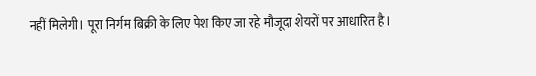नहीं मिलेगी। पूरा निर्गम बिक्री के लिए पेश किए जा रहे मौजूदा शेयरों पर आधारित है।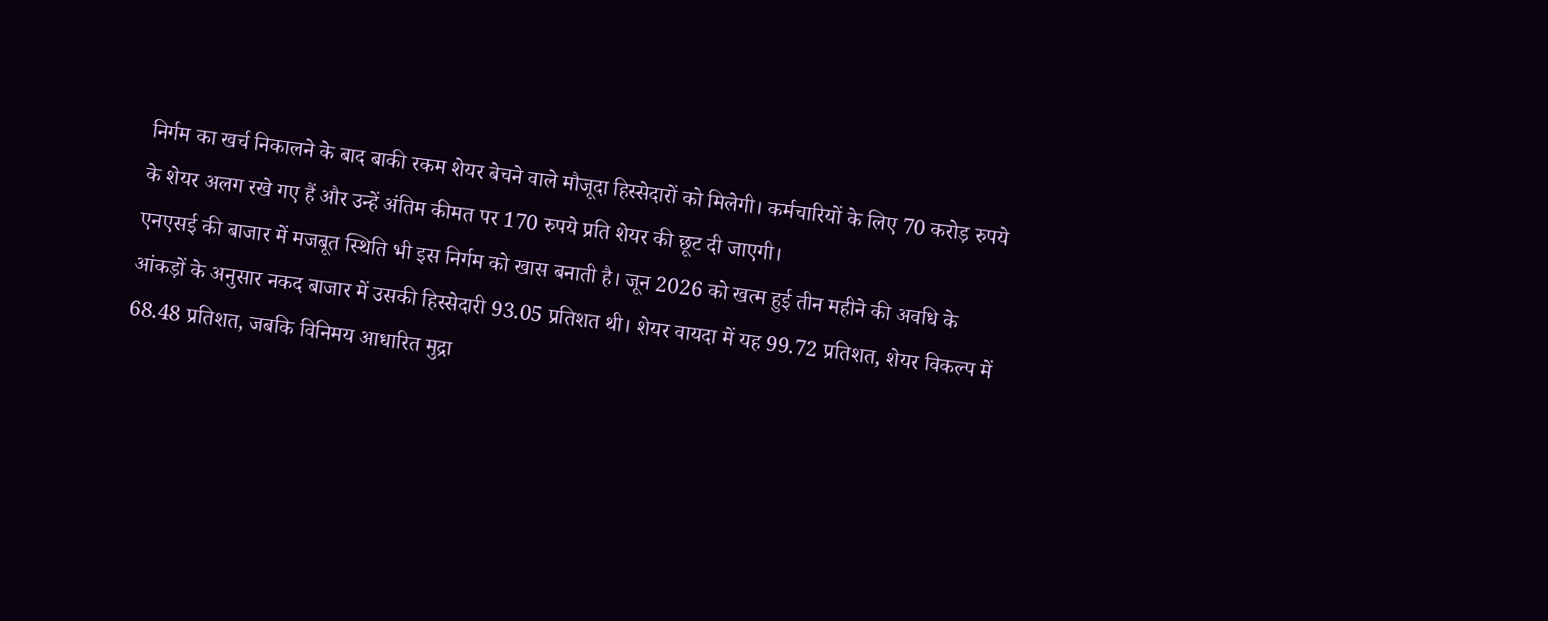निर्गम का खर्च निकालने के बाद बाकी रकम शेयर बेचने वाले मौजूदा हिस्सेदारों को मिलेगी। कर्मचारियों के लिए 70 करोड़ रुपये के शेयर अलग रखे गए हैं और उन्हें अंतिम कीमत पर 170 रुपये प्रति शेयर की छूट दी जाएगी।
एनएसई की बाजार में मजबूत स्थिति भी इस निर्गम को खास बनाती है। जून 2026 को खत्म हुई तीन महीने की अवधि के आंकड़ों के अनुसार नकद बाजार में उसकी हिस्सेदारी 93.05 प्रतिशत थी। शेयर वायदा में यह 99.72 प्रतिशत, शेयर विकल्प में 68.48 प्रतिशत, जबकि विनिमय आधारित मुद्रा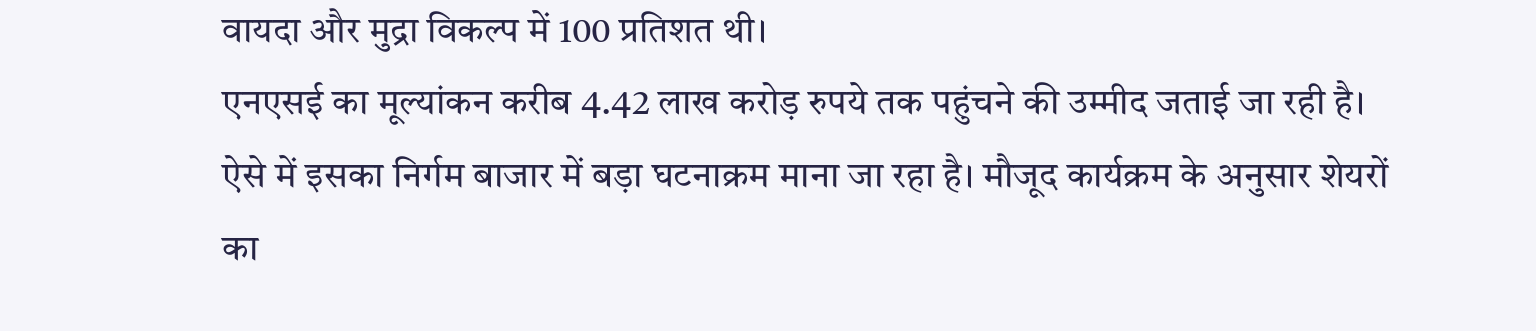वायदा और मुद्रा विकल्प में 100 प्रतिशत थी।
एनएसई का मूल्यांकन करीब 4.42 लाख करोड़ रुपये तक पहुंचने की उम्मीद जताई जा रही है। ऐसे में इसका निर्गम बाजार में बड़ा घटनाक्रम माना जा रहा है। मौजूद कार्यक्रम के अनुसार शेयरों का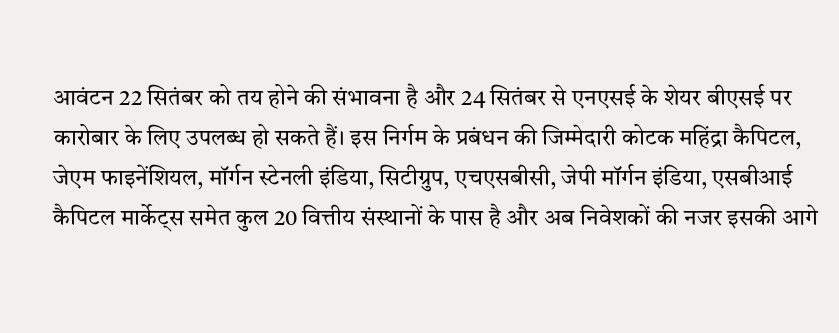आवंटन 22 सितंबर को तय होने की संभावना है और 24 सितंबर से एनएसई के शेयर बीएसई पर कारोबार के लिए उपलब्ध हो सकते हैं। इस निर्गम के प्रबंधन की जिम्मेदारी कोटक महिंद्रा कैपिटल, जेएम फाइनेंशियल, मॉर्गन स्टेनली इंडिया, सिटीग्रुप, एचएसबीसी, जेपी मॉर्गन इंडिया, एसबीआई कैपिटल मार्केट्स समेत कुल 20 वित्तीय संस्थानों के पास है और अब निवेशकों की नजर इसकी आगे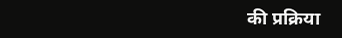की प्रक्रिया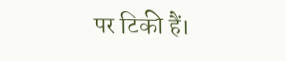पर टिकी हैं।